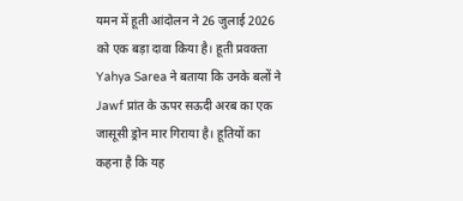यमन में हूती आंदोलन ने 26 जुलाई 2026 को एक बड़ा दावा किया है। हूती प्रवक्ता Yahya Sarea ने बताया कि उनके बलों ने Jawf प्रांत के ऊपर सऊदी अरब का एक जासूसी ड्रोन मार गिराया है। हूतियों का कहना है कि यह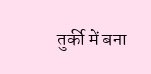तुर्की में बना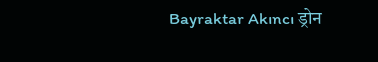Bayraktar Akıncı ड्रोन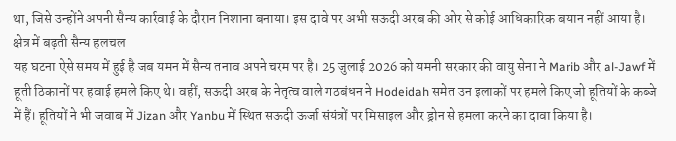था, जिसे उन्होंने अपनी सैन्य कार्रवाई के दौरान निशाना बनाया। इस दावे पर अभी सऊदी अरब की ओर से कोई आधिकारिक बयान नहीं आया है।
क्षेत्र में बढ़ती सैन्य हलचल
यह घटना ऐसे समय में हुई है जब यमन में सैन्य तनाव अपने चरम पर है। 25 जुलाई 2026 को यमनी सरकार की वायु सेना ने Marib और al-Jawf में हूती ठिकानों पर हवाई हमले किए थे। वहीं, सऊदी अरब के नेतृत्व वाले गठबंधन ने Hodeidah समेत उन इलाकों पर हमले किए जो हूतियों के कब्जे में हैं। हूतियों ने भी जवाब में Jizan और Yanbu में स्थित सऊदी ऊर्जा संयंत्रों पर मिसाइल और ड्रोन से हमला करने का दावा किया है।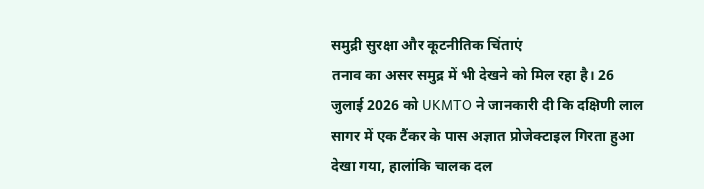समुद्री सुरक्षा और कूटनीतिक चिंताएं
तनाव का असर समुद्र में भी देखने को मिल रहा है। 26 जुलाई 2026 को UKMTO ने जानकारी दी कि दक्षिणी लाल सागर में एक टैंकर के पास अज्ञात प्रोजेक्टाइल गिरता हुआ देखा गया, हालांकि चालक दल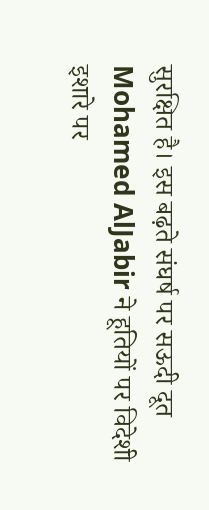सुरक्षित है। इस बढ़ते संघर्ष पर सऊदी दूत Mohamed AlJabir ने हूतियों पर विदेशी इशारे पर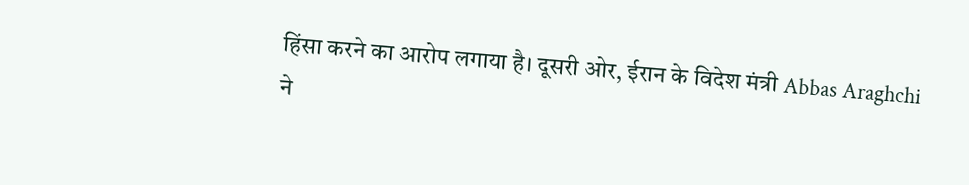हिंसा करने का आरोप लगाया है। दूसरी ओर, ईरान के विदेश मंत्री Abbas Araghchi ने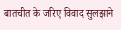बातचीत के जरिए विवाद सुलझाने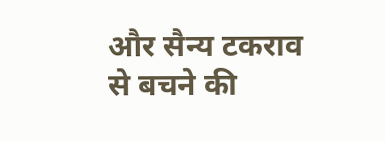और सैन्य टकराव से बचने की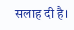सलाह दी है।